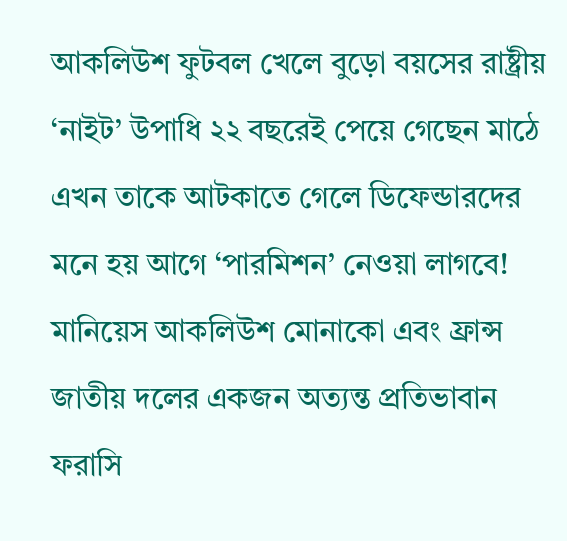আকলিউশ ফুটবল খেলে বুড়ো বয়সের রাষ্ট্রীয় ‘নাইট’ উপাধি ২২ বছরেই পেয়ে গেছেন মাঠে এখন তাকে আটকাতে গেলে ডিফেন্ডারদের মনে হয় আগে ‘পারমিশন’ নেওয়া লাগবে!
মানিয়েস আকলিউশ মোনাকো এবং ফ্রান্স জাতীয় দলের একজন অত্যন্ত প্রতিভাবান ফরাসি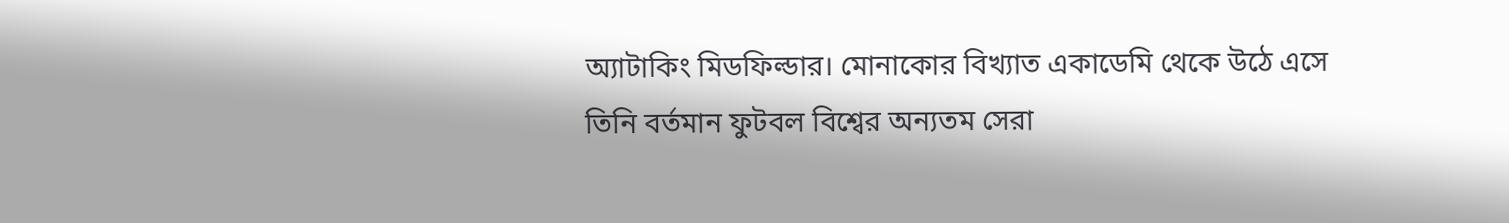অ্যাটাকিং মিডফিল্ডার। মোনাকোর বিখ্যাত একাডেমি থেকে উঠে এসে তিনি বর্তমান ফুটবল বিশ্বের অন্যতম সেরা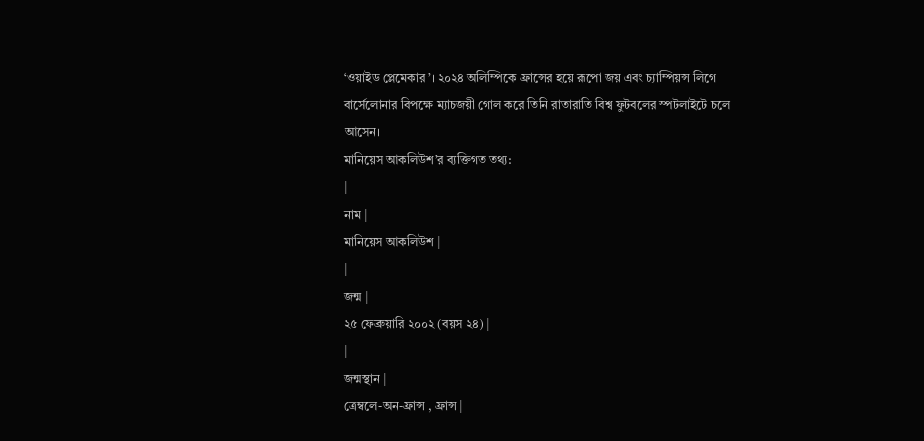‘ওয়াইড প্লেমেকার’। ২০২৪ অলিম্পিকে ফ্রান্সের হয়ে রূপো জয় এবং চ্যাম্পিয়ন্স লিগে বার্সেলোনার বিপক্ষে ম্যাচজয়ী গোল করে তিনি রাতারাতি বিশ্ব ফুটবলের স্পটলাইটে চলে আসেন।
মানিয়েস আকলিউশ’র ব্যক্তিগত তথ্য:
|
নাম |
মানিয়েস আকলিউশ |
|
জন্ম |
২৫ ফেব্রুয়ারি ২০০২ (বয়স ২৪) |
|
জন্মস্থান |
ত্রেম্বলে-অন-ফ্রান্স , ফ্রান্স |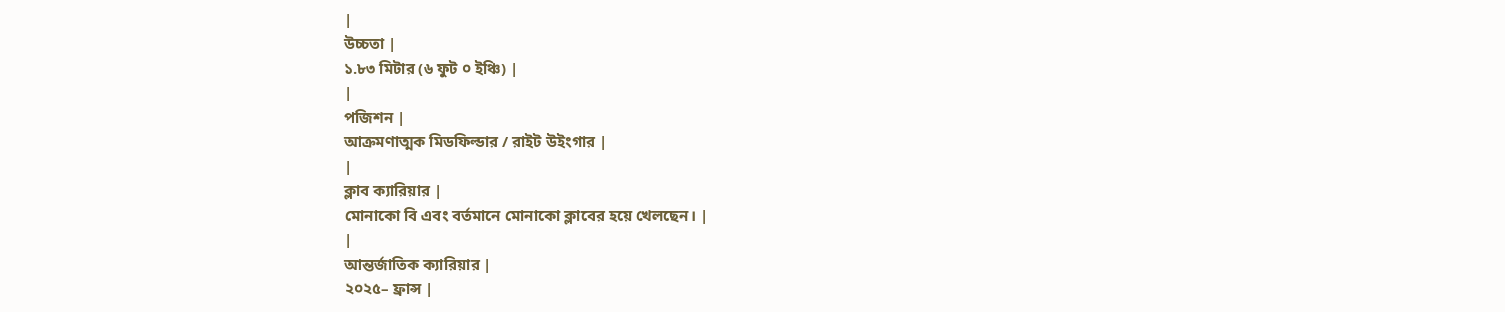|
উচ্চতা |
১.৮৩ মিটার (৬ ফুট ০ ইঞ্চি) |
|
পজিশন |
আক্রমণাত্মক মিডফিল্ডার / রাইট উইংগার |
|
ক্লাব ক্যারিয়ার |
মোনাকো বি এবং বর্তমানে মোনাকো ক্লাবের হয়ে খেলছেন। |
|
আন্তর্জাতিক ক্যারিয়ার |
২০২৫– ফ্রান্স |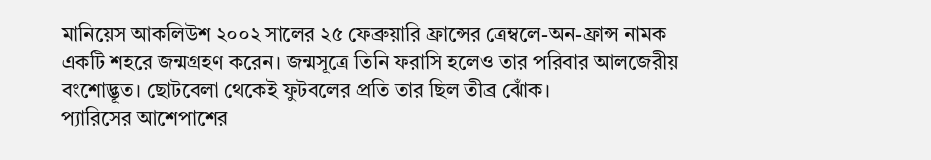মানিয়েস আকলিউশ ২০০২ সালের ২৫ ফেব্রুয়ারি ফ্রান্সের ত্রেম্বলে-অন-ফ্রান্স নামক একটি শহরে জন্মগ্রহণ করেন। জন্মসূত্রে তিনি ফরাসি হলেও তার পরিবার আলজেরীয় বংশোদ্ভূত। ছোটবেলা থেকেই ফুটবলের প্রতি তার ছিল তীব্র ঝোঁক।
প্যারিসের আশেপাশের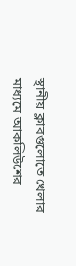স্থানীয় ক্লাবগুলোতে খেলার মাধ্যমে আকলিউশের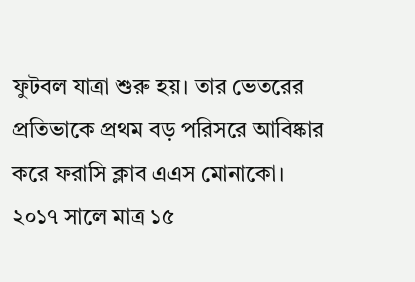ফুটবল যাত্রা শুরু হয়। তার ভেতরের প্রতিভাকে প্রথম বড় পরিসরে আবিষ্কার করে ফরাসি ক্লাব এএস মোনাকো। ২০১৭ সালে মাত্র ১৫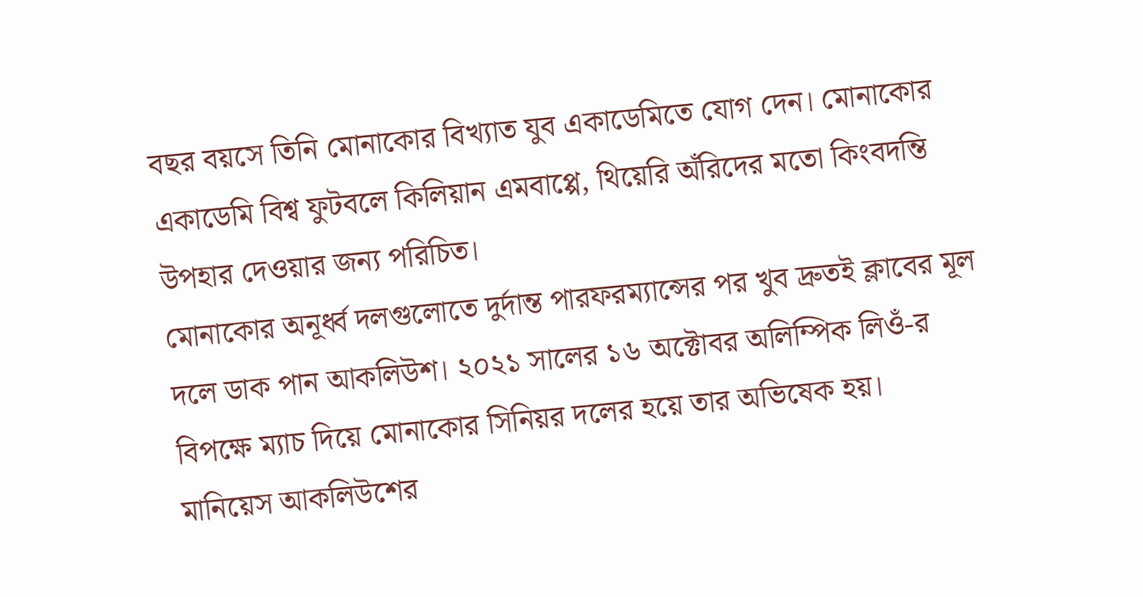বছর বয়সে তিনি মোনাকোর বিখ্যাত যুব একাডেমিতে যোগ দেন। মোনাকোর একাডেমি বিশ্ব ফুটবলে কিলিয়ান এমবাপ্পে, থিয়েরি অঁরিদের মতো কিংবদন্তি উপহার দেওয়ার জন্য পরিচিত।
মোনাকোর অনূর্ধ্ব দলগুলোতে দুর্দান্ত পারফরম্যান্সের পর খুব দ্রুতই ক্লাবের মূল দলে ডাক পান আকলিউশ। ২০২১ সালের ১৬ অক্টোবর অলিম্পিক লিওঁ-র বিপক্ষে ম্যাচ দিয়ে মোনাকোর সিনিয়র দলের হয়ে তার অভিষেক হয়।
মানিয়েস আকলিউশের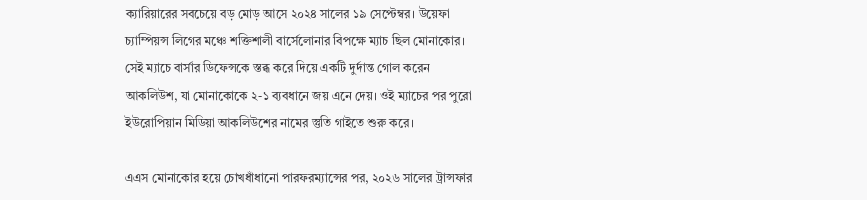ক্যারিয়ারের সবচেয়ে বড় মোড় আসে ২০২৪ সালের ১৯ সেপ্টেম্বর। উয়েফা চ্যাম্পিয়ন্স লিগের মঞ্চে শক্তিশালী বার্সেলোনার বিপক্ষে ম্যাচ ছিল মোনাকোর। সেই ম্যাচে বার্সার ডিফেন্সকে স্তব্ধ করে দিয়ে একটি দুর্দান্ত গোল করেন আকলিউশ, যা মোনাকোকে ২-১ ব্যবধানে জয় এনে দেয়। ওই ম্যাচের পর পুরো ইউরোপিয়ান মিডিয়া আকলিউশের নামের স্তুতি গাইতে শুরু করে।

এএস মোনাকোর হয়ে চোখধাঁধানো পারফরম্যান্সের পর, ২০২৬ সালের ট্রান্সফার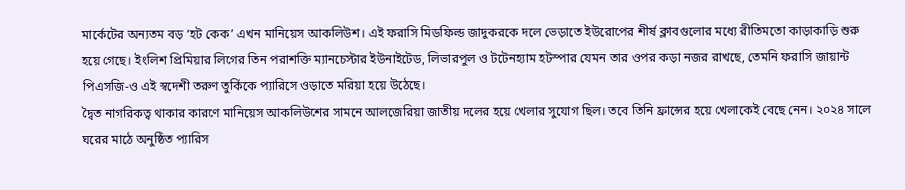মার্কেটের অন্যতম বড় ‘হট কেক’ এখন মানিয়েস আকলিউশ। এই ফরাসি মিডফিল্ড জাদুকরকে দলে ভেড়াতে ইউরোপের শীর্ষ ক্লাবগুলোর মধ্যে রীতিমতো কাড়াকাড়ি শুরু হয়ে গেছে। ইংলিশ প্রিমিয়ার লিগের তিন পরাশক্তি ম্যানচেস্টার ইউনাইটেড, লিভারপুল ও টটেনহ্যাম হটস্পার যেমন তার ওপর কড়া নজর রাখছে, তেমনি ফরাসি জায়ান্ট পিএসজি-ও এই স্বদেশী তরুণ তুর্কিকে প্যারিসে ওড়াতে মরিয়া হয়ে উঠেছে।
দ্বৈত নাগরিকত্ব থাকার কারণে মানিয়েস আকলিউশের সামনে আলজেরিয়া জাতীয় দলের হয়ে খেলার সুযোগ ছিল। তবে তিনি ফ্রান্সের হয়ে খেলাকেই বেছে নেন। ২০২৪ সালে ঘরের মাঠে অনুষ্ঠিত প্যারিস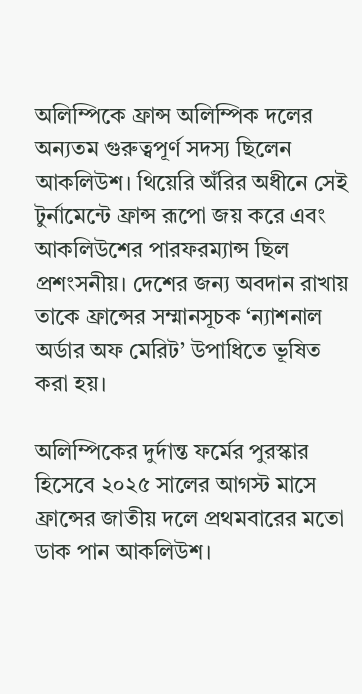অলিম্পিকে ফ্রান্স অলিম্পিক দলের অন্যতম গুরুত্বপূর্ণ সদস্য ছিলেন আকলিউশ। থিয়েরি অঁরির অধীনে সেই টুর্নামেন্টে ফ্রান্স রূপো জয় করে এবং আকলিউশের পারফরম্যান্স ছিল প্রশংসনীয়। দেশের জন্য অবদান রাখায় তাকে ফ্রান্সের সম্মানসূচক ‘ন্যাশনাল অর্ডার অফ মেরিট’ উপাধিতে ভূষিত করা হয়।

অলিম্পিকের দুর্দান্ত ফর্মের পুরস্কার হিসেবে ২০২৫ সালের আগস্ট মাসে ফ্রান্সের জাতীয় দলে প্রথমবারের মতো ডাক পান আকলিউশ।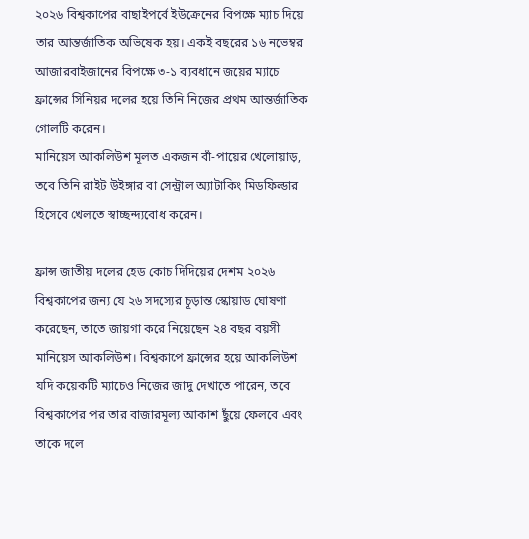২০২৬ বিশ্বকাপের বাছাইপর্বে ইউক্রেনের বিপক্ষে ম্যাচ দিয়ে তার আন্তর্জাতিক অভিষেক হয়। একই বছরের ১৬ নভেম্বর আজারবাইজানের বিপক্ষে ৩-১ ব্যবধানে জয়ের ম্যাচে ফ্রান্সের সিনিয়র দলের হয়ে তিনি নিজের প্রথম আন্তর্জাতিক গোলটি করেন।
মানিয়েস আকলিউশ মূলত একজন বাঁ-পায়ের খেলোয়াড়, তবে তিনি রাইট উইঙ্গার বা সেন্ট্রাল অ্যাটাকিং মিডফিল্ডার হিসেবে খেলতে স্বাচ্ছন্দ্যবোধ করেন।

ফ্রান্স জাতীয় দলের হেড কোচ দিদিয়ের দেশম ২০২৬ বিশ্বকাপের জন্য যে ২৬ সদস্যের চূড়ান্ত স্কোয়াড ঘোষণা করেছেন, তাতে জায়গা করে নিয়েছেন ২৪ বছর বয়সী মানিয়েস আকলিউশ। বিশ্বকাপে ফ্রান্সের হয়ে আকলিউশ যদি কয়েকটি ম্যাচেও নিজের জাদু দেখাতে পারেন, তবে বিশ্বকাপের পর তার বাজারমূল্য আকাশ ছুঁয়ে ফেলবে এবং তাকে দলে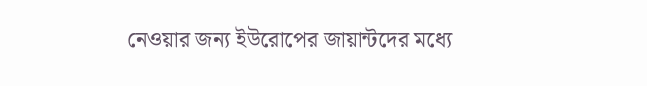নেওয়ার জন্য ইউরোপের জায়ান্টদের মধ্যে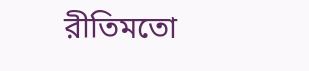রীতিমতো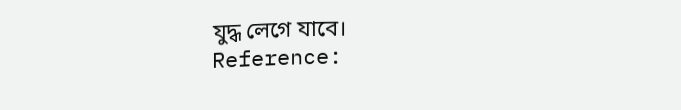যুদ্ধ লেগে যাবে।
Reference: